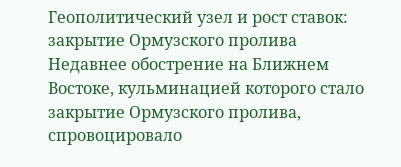Геополитический узел и рост ставок: закрытие Ормузского пролива
Недавнее обострение на Ближнем Востоке, кульминацией которого стало закрытие Ормузского пролива, спровоцировало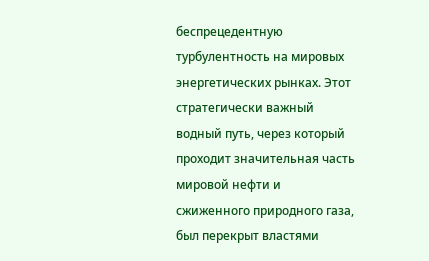беспрецедентную турбулентность на мировых энергетических рынках. Этот стратегически важный водный путь, через который проходит значительная часть мировой нефти и сжиженного природного газа, был перекрыт властями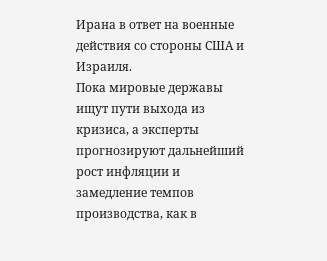Ирана в ответ на военные действия со стороны США и Израиля.
Пока мировые державы ищут пути выхода из кризиса, а эксперты прогнозируют дальнейший рост инфляции и замедление темпов производства, как в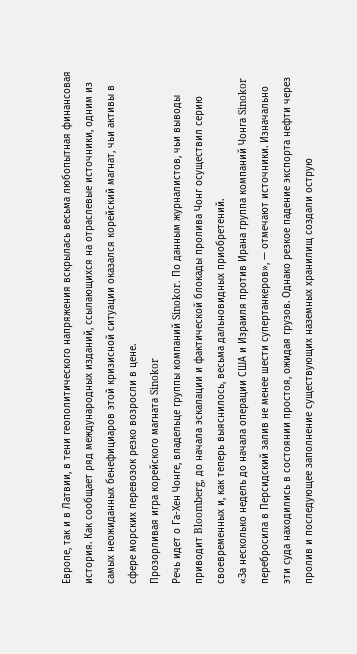Европе, так и в Латвии, в тени геополитического напряжения вскрылась весьма любопытная финансовая история. Как сообщает ряд международных изданий, ссылающихся на отраслевые источники, одним из самых неожиданных бенефициаров этой кризисной ситуации оказался корейский магнат, чьи активы в сфере морских перевозок резко возросли в цене.
Прозорливая игра корейского магната Sinokor
Речь идет о Га-Хен Чонге, владельце группы компаний Sinokor. По данным журналистов, чьи выводы приводит Bloomberg, до начала эскалации и фактической блокады пролива Чонг осуществил серию своевременных и, как теперь выяснилось, весьма дальновидных приобретений.
«За несколько недель до начала операции США и Израиля против Ирана группа компаний Чонга Sinokor перебросила в Персидский залив не менее шести супертанкеров», — отмечают источники. Изначально эти суда находились в состоянии простоя, ожидая грузов. Однако резкое падение экспорта нефти через пролив и последующее заполнение существующих наземных хранилищ создали острую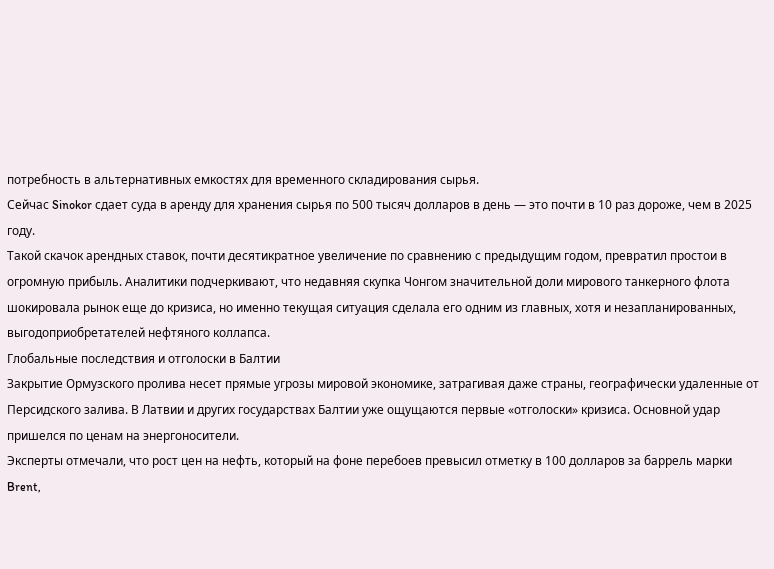потребность в альтернативных емкостях для временного складирования сырья.
Сейчас Sinokor сдает суда в аренду для хранения сырья по 500 тысяч долларов в день — это почти в 10 раз дороже, чем в 2025 году.
Такой скачок арендных ставок, почти десятикратное увеличение по сравнению с предыдущим годом, превратил простои в огромную прибыль. Аналитики подчеркивают, что недавняя скупка Чонгом значительной доли мирового танкерного флота шокировала рынок еще до кризиса, но именно текущая ситуация сделала его одним из главных, хотя и незапланированных, выгодоприобретателей нефтяного коллапса.
Глобальные последствия и отголоски в Балтии
Закрытие Ормузского пролива несет прямые угрозы мировой экономике, затрагивая даже страны, географически удаленные от Персидского залива. В Латвии и других государствах Балтии уже ощущаются первые «отголоски» кризиса. Основной удар пришелся по ценам на энергоносители.
Эксперты отмечали, что рост цен на нефть, который на фоне перебоев превысил отметку в 100 долларов за баррель марки Brent,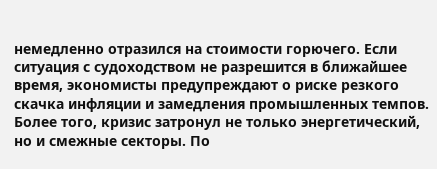немедленно отразился на стоимости горючего. Если ситуация с судоходством не разрешится в ближайшее время, экономисты предупреждают о риске резкого скачка инфляции и замедления промышленных темпов.
Более того, кризис затронул не только энергетический, но и смежные секторы. По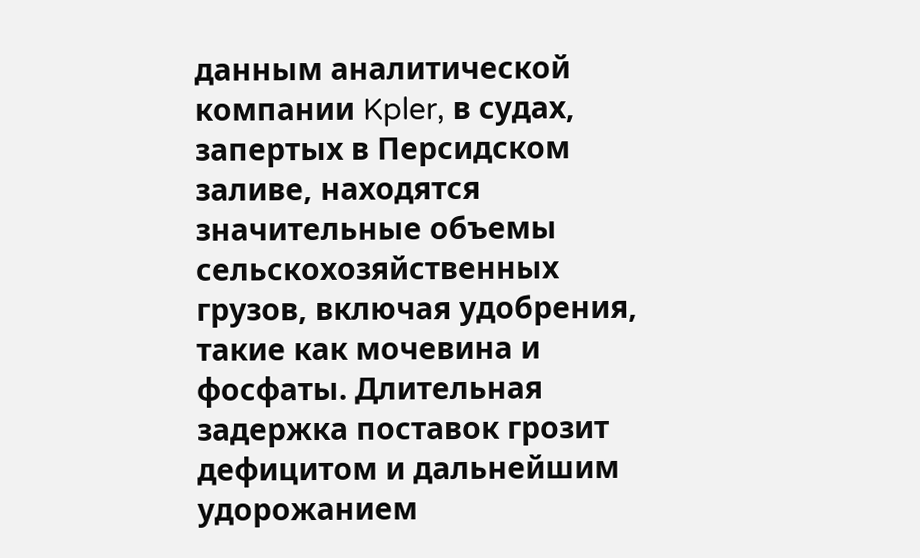данным аналитической компании Kpler, в судах, запертых в Персидском заливе, находятся значительные объемы сельскохозяйственных грузов, включая удобрения, такие как мочевина и фосфаты. Длительная задержка поставок грозит дефицитом и дальнейшим удорожанием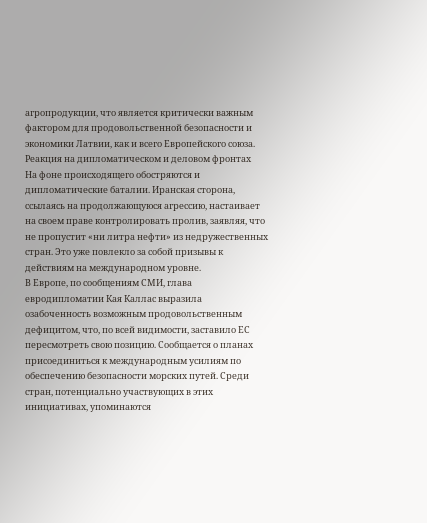агропродукции, что является критически важным фактором для продовольственной безопасности и экономики Латвии, как и всего Европейского союза.
Реакция на дипломатическом и деловом фронтах
На фоне происходящего обостряются и дипломатические баталии. Иранская сторона, ссылаясь на продолжающуюся агрессию, настаивает на своем праве контролировать пролив, заявляя, что не пропустит «ни литра нефти» из недружественных стран. Это уже повлекло за собой призывы к действиям на международном уровне.
В Европе, по сообщениям СМИ, глава евродипломатии Кая Каллас выразила озабоченность возможным продовольственным дефицитом, что, по всей видимости, заставило ЕС пересмотреть свою позицию. Сообщается о планах присоединиться к международным усилиям по обеспечению безопасности морских путей. Среди стран, потенциально участвующих в этих инициативах, упоминаются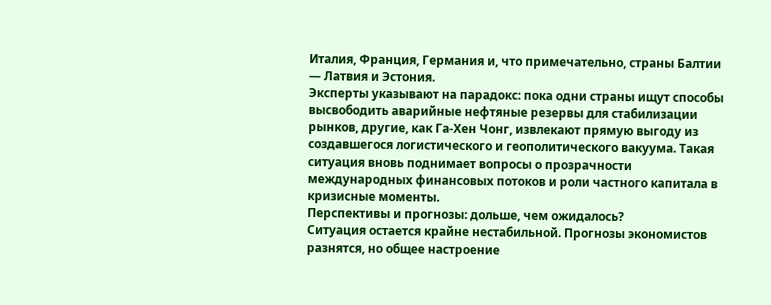Италия, Франция, Германия и, что примечательно, страны Балтии — Латвия и Эстония.
Эксперты указывают на парадокс: пока одни страны ищут способы высвободить аварийные нефтяные резервы для стабилизации рынков, другие, как Га-Хен Чонг, извлекают прямую выгоду из создавшегося логистического и геополитического вакуума. Такая ситуация вновь поднимает вопросы о прозрачности международных финансовых потоков и роли частного капитала в кризисные моменты.
Перспективы и прогнозы: дольше, чем ожидалось?
Ситуация остается крайне нестабильной. Прогнозы экономистов разнятся, но общее настроение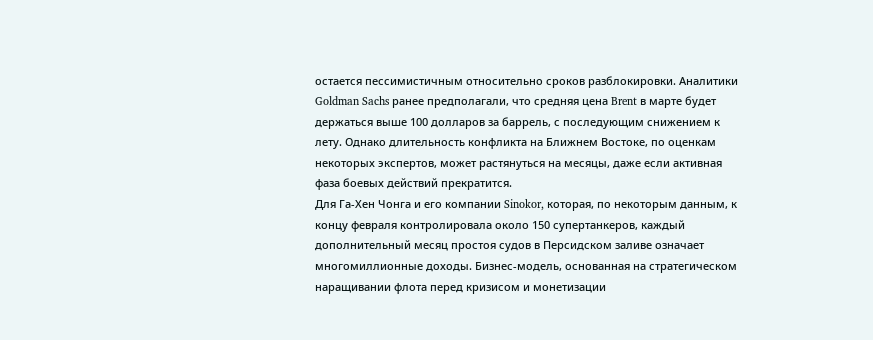остается пессимистичным относительно сроков разблокировки. Аналитики Goldman Sachs ранее предполагали, что средняя цена Brent в марте будет держаться выше 100 долларов за баррель, с последующим снижением к лету. Однако длительность конфликта на Ближнем Востоке, по оценкам некоторых экспертов, может растянуться на месяцы, даже если активная фаза боевых действий прекратится.
Для Га-Хен Чонга и его компании Sinokor, которая, по некоторым данным, к концу февраля контролировала около 150 супертанкеров, каждый дополнительный месяц простоя судов в Персидском заливе означает многомиллионные доходы. Бизнес-модель, основанная на стратегическом наращивании флота перед кризисом и монетизации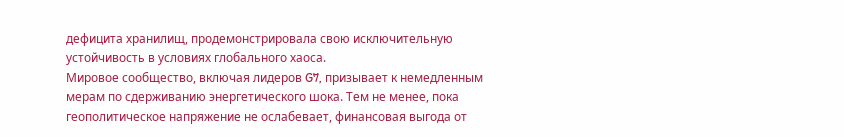дефицита хранилищ, продемонстрировала свою исключительную устойчивость в условиях глобального хаоса.
Мировое сообщество, включая лидеров G7, призывает к немедленным мерам по сдерживанию энергетического шока. Тем не менее, пока геополитическое напряжение не ослабевает, финансовая выгода от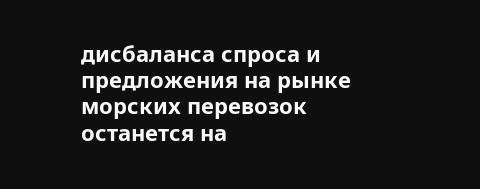дисбаланса спроса и предложения на рынке морских перевозок останется на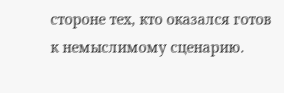стороне тех, кто оказался готов к немыслимому сценарию.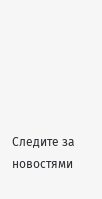Следите за новостями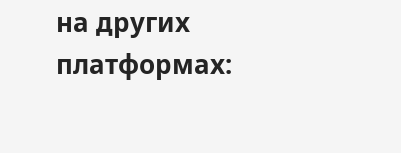на других платформах: